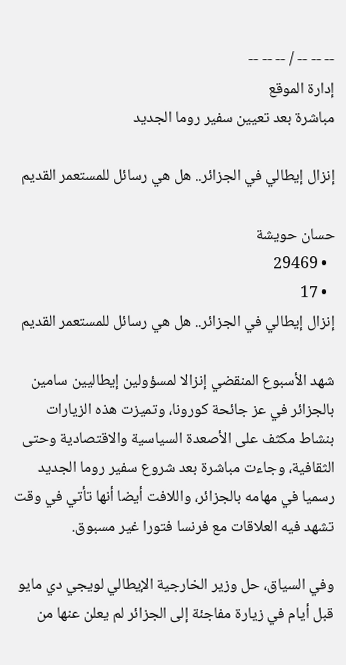-- -- -- / -- -- --
إدارة الموقع
مباشرة بعد تعيين سفير روما الجديد

إنزال إيطالي في الجزائر.. هل هي رسائل للمستعمر القديم

حسان حويشة
  • 29469
  • 17
إنزال إيطالي في الجزائر.. هل هي رسائل للمستعمر القديم

شهد الأسبوع المنقضي إنزالا لمسؤولين إيطاليين سامين بالجزائر في عز جائحة كورونا، وتميزت هذه الزيارات بنشاط مكثف على الأصعدة السياسية والاقتصادية وحتى الثقافية، وجاءت مباشرة بعد شروع سفير روما الجديد رسميا في مهامه بالجزائر، واللافت أيضا أنها تأتي في وقت تشهد فيه العلاقات مع فرنسا فتورا غير مسبوق.

وفي السياق، حل وزير الخارجية الإيطالي لويجي دي مايو قبل أيام في زيارة مفاجئة إلى الجزائر لم يعلن عنها من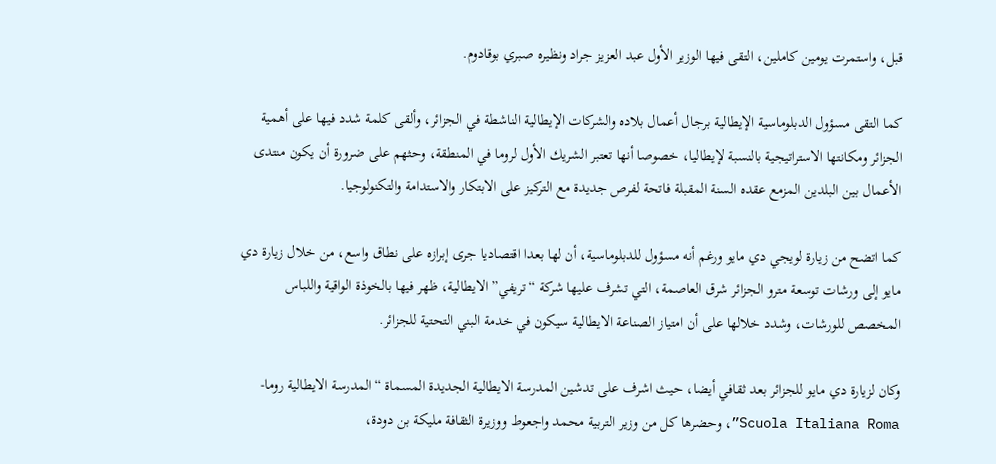قبل، واستمرت يومين كاملين، التقى فيها الوزير الأول عبد العزيز جراد ونظيره صبري بوقادوم.

كما التقى مسؤول الدبلوماسية الإيطالية برجال أعمال بلاده والشركات الإيطالية الناشطة في الجزائر، وألقى كلمة شدد فيها على أهمية الجزائر ومكانتها الاستراتيجية بالنسبة لإيطاليا، خصوصا أنها تعتبر الشريك الأول لروما في المنطقة، وحثهم على ضرورة أن يكون منتدى الأعمال بين البلدين المزمع عقده السنة المقبلة فاتحة لفرص جديدة مع التركيز على الابتكار والاستدامة والتكنولوجيا.

كما اتضح من زيارة لويجي دي مايو ورغم أنه مسؤول للدبلوماسية، أن لها بعدا اقتصاديا جرى إبرازه على نطاق واسع، من خلال زيارة دي مايو إلى ورشات توسعة مترو الجزائر شرق العاصمة، التي تشرف عليها شركة “تريفي” الايطالية، ظهر فيها بالخوذة الواقية واللباس المخصص للورشات، وشدد خلالها على أن امتياز الصناعة الايطالية سيكون في خدمة البني التحتية للجزائر.

وكان لزيارة دي مايو للجزائر بعد ثقافي أيضا، حيث اشرف على تدشين المدرسة الايطالية الجديدة المسماة “المدرسة الايطالية روما-Scuola Italiana Roma”، وحضرها كل من وزير التربية محمد واجعوط ووزيرة الثقافة مليكة بن دودة،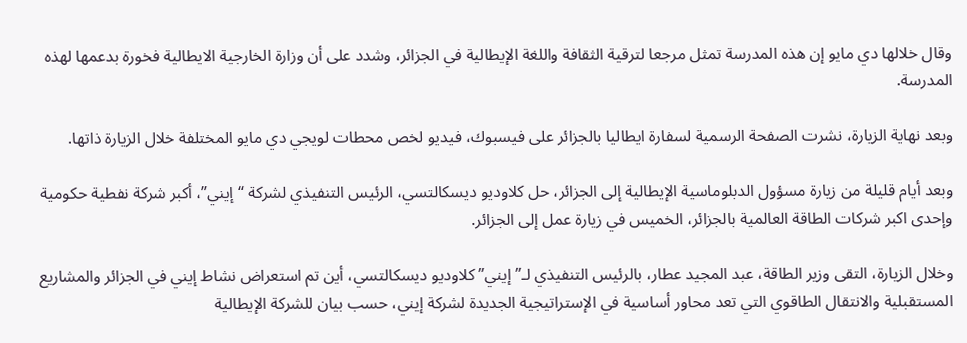وقال خلالها دي مايو إن هذه المدرسة تمثل مرجعا لترقية الثقافة واللغة الإيطالية في الجزائر، وشدد على أن وزارة الخارجية الايطالية فخورة بدعمها لهذه المدرسة.

وبعد نهاية الزيارة، نشرت الصفحة الرسمية لسفارة ايطاليا بالجزائر على فيسبوك، فيديو لخص محطات لويجي دي مايو المختلفة خلال الزيارة ذاتها.

وبعد أيام قليلة من زيارة مسؤول الدبلوماسية الإيطالية إلى الجزائر، حل كلاوديو ديسكالتسي، الرئيس التنفيذي لشركة “إيني”، أكبر شركة نفطية حكومية وإحدى اكبر شركات الطاقة العالمية بالجزائر، الخميس في زيارة عمل إلى الجزائر.

وخلال الزيارة، التقى وزير الطاقة، عبد المجيد عطار، بالرئيس التنفيذي لـ”إيني” كلاوديو ديسكالتسي، أين تم استعراض نشاط إيني في الجزائر والمشاريع المستقبلية والانتقال الطاقوي التي تعد محاور أساسية في الإستراتيجية الجديدة لشركة إيني، حسب بيان للشركة الإيطالية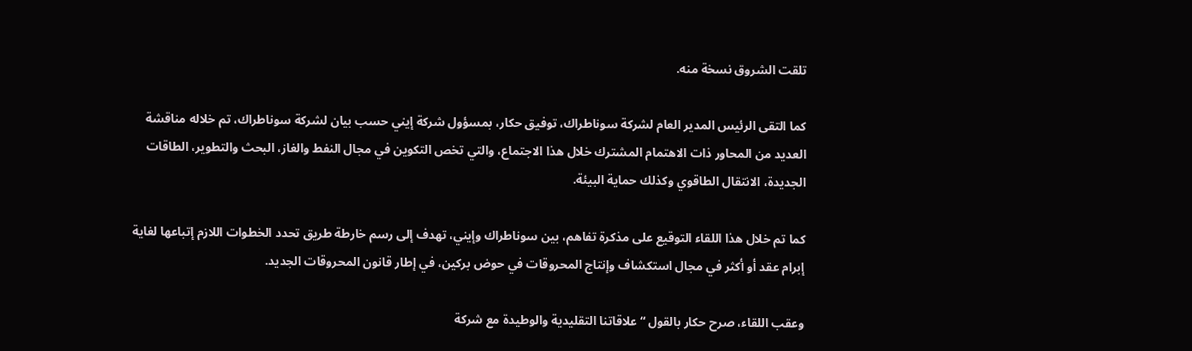تلقت الشروق نسخة منه.

كما التقى الرئيس المدير العام لشركة سوناطراك، توفيق حكار، بمسؤول شركة إيني حسب بيان لشركة سوناطراك، تم خلاله مناقشة العديد من المحاور ذات الاهتمام المشترك خلال هذا الاجتماع، والتي تخص التكوين في مجال النفط والغاز، البحث والتطوير، الطاقات الجديدة، الانتقال الطاقوي وكذلك حماية البيئة.

كما تم خلال هذا اللقاء التوقيع على مذكرة تفاهم، بين سوناطراك وإيني، تهدف إلى رسم خارطة طريق تحدد الخطوات اللازم إتباعها لغاية إبرام عقد أو أكثر في مجال استكشاف وإنتاج المحروقات في حوض بركين، في إطار قانون المحروقات الجديد.

وعقب اللقاء، صرح حكار بالقول “علاقاتنا التقليدية والوطيدة مع شركة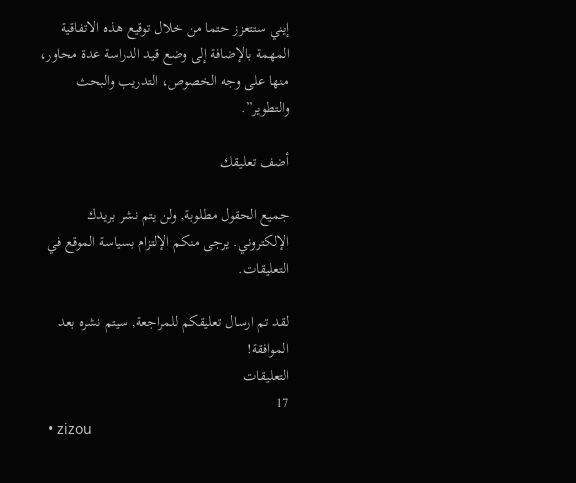إيني ستتعزز حتما من خلال توقيع هذه الاتفاقية المهمة بالإضافة إلى وضع قيد الدراسة عدة محاور، منها على وجه الخصوص، التدريب والبحث والتطوير”.

أضف تعليقك

جميع الحقول مطلوبة, ولن يتم نشر بريدك الإلكتروني. يرجى منكم الإلتزام بسياسة الموقع في التعليقات.

لقد تم ارسال تعليقكم للمراجعة, سيتم نشره بعد الموافقة!
التعليقات
17
  • zizou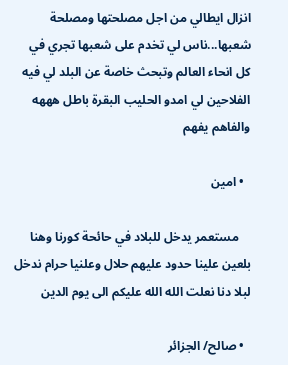انزال ايطالي من اجل مصلحتها ومصلحة شعبها...ناس لي تخدم على شعبها تجري في كل انحاء العالم وتبحث خاصة عن البلد لي فيه الفلاحين لي امدو الحليب البقرة باطل هههه والفاهم يفهم

  • امين

    مستعمر يدخل للبلاد في حائحة كورنا وهنا بلعين علينا حدود عليهم حلال وعلنيا حرام ندخل لبلا دنا نعلت الله الله عليكم الى يوم الدين

  • صالح/ الجزائر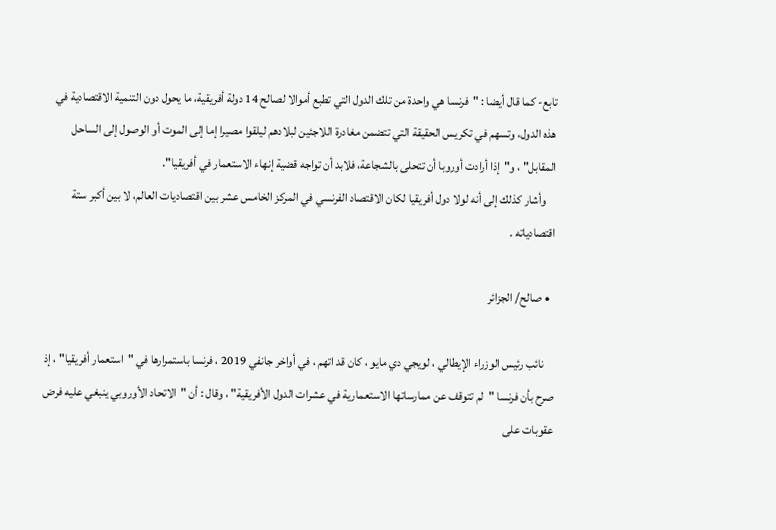تابع- كما قال أيضا : "فرنسا هي واحدة من تلك الدول التي تطبع أموالا لصالح 14 دولة أفريقية، ما يحول دون التنمية الاقتصادية في هذه الدول، وتسهم في تكريس الحقيقة التي تتضمن مغادرة اللاجئين لبلادهم ليلقوا مصيرا إما إلى الموت أو الوصول إلى الساحل المقابل" ، و"إذا أرادت أوروبا أن تتحلى بالشجاعة، فلابد أن تواجه قضية إنهاء الاستعمار في أفريقيا".
    وأشار كذلك إلى أنه لولا دول أفريقيا لكان الاقتصاد الفرنسي في المركز الخامس عشر بين اقتصاديات العالم، لا بين أكبر ستة اقتصادياته .

  • صالح/ الجزائر

    نائب رئيس الوزراء الإيطالي ، لويجي دي مايو ، كان قد اتهم ، في أواخر جانفي 2019 ، فرنسا باستمرارها في "استعمار أفريقيا" ، إذ صرح بأن فرنسا "لم تتوقف عن ممارساتها الاستعمارية في عشرات الدول الأفريقية" ، وقال : أن "الاتحاد الأوروبي ينبغي عليه فرض عقوبات على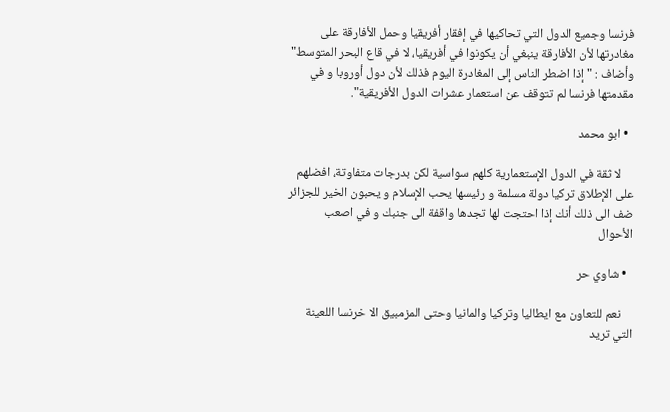فرنسا وجميع الدول التي تحاكيها في إفقار أفريقيا وحمل الأفارقة على مغادرتها لأن الأفارقة ينبغي أن يكونوا في أفريقيا، لا في قاع البحر المتوسط" وأضاف : "إذا اضطر الناس إلى المغادرة اليوم فذلك لأن دول أوروبا و في مقدمتها فرنسا لم تتوقف عن استعمار عشرات الدول الأفريقية".

  • ابو محمد

    لا ثقة في الدول الإستعمارية كلهم سواسية لكن بدرجات متفاوتة، افضلهم على الإطلاق تركيا دولة مسلمة و رئيسها يحب الإسلام و يحبون الخير للجزائر ضف الى ذلك أنك إذا احتجت لها تجدها واقفة الى جنبك و في اصعب الأحوال

  • شاوي حر

    نعم للتعاون مع ايطاليا وتركيا والمانيا وحتى المزمبيق الا خرنسا اللعينة التي تريد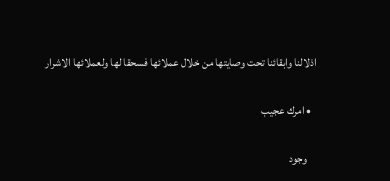اذلالنا وابقائنا تحت وصايتها من خلال عملائها فسحقا لها ولعملائها الاشرار

  • امرك عجيب

    وجود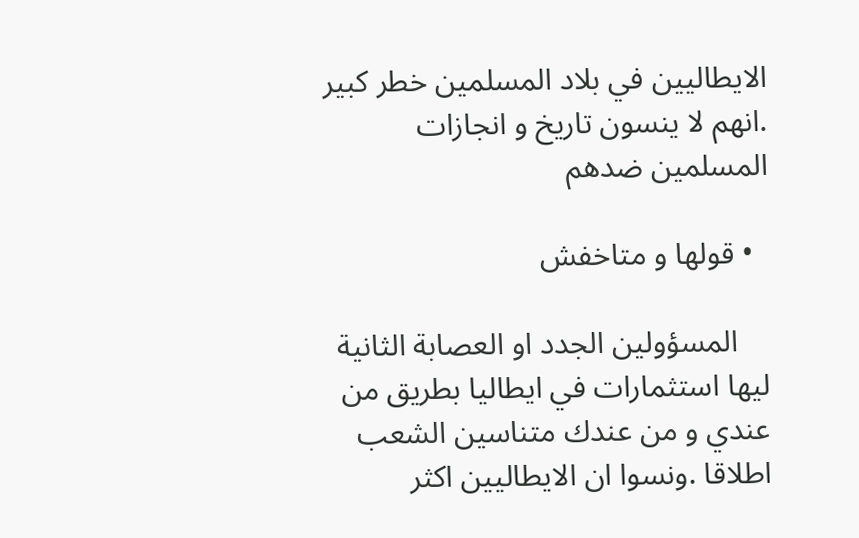الايطاليين في بلاد المسلمين خطر كبير .انهم لا ينسون تاريخ و انجازات المسلمين ضدهم

  • قولها و متاخفش

    المسؤولين الجدد او العصابة الثانية ليها استثمارات في ايطاليا بطريق من عندي و من عندك متناسين الشعب اطلاقا .ونسوا ان الايطاليين اكثر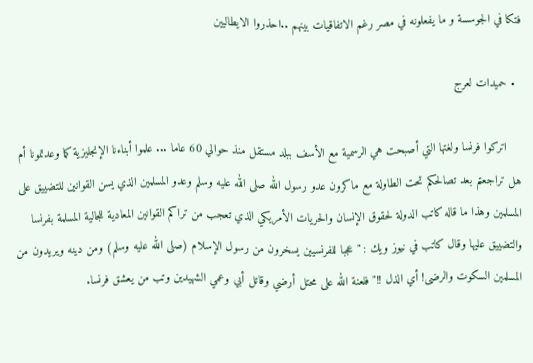فتكا في الجوسسة و ما يفعلونه في مصر رغم الاتفاقيات بينهم ..احذروا الايطاليين

  • حميدات لعرج

    اتركوا فرنسا ولغتها التي أصبحت هي الرسمية مع الأسف ببلد مستقل منذ حوالي 60 عاما ... علموا أبناءنا الإنجليزية كما وعدتمونا أم هل تراجعتم بعد تصالحكم تحت الطاولة مع ماكرون عدو رسول الله صلى الله عليه وسلم وعدو المسلمين الذي يسن القوانين للتضييق على المسلمين وهذا ما قاله كاتب الدولة لحقوق الإنسان والحريات الأمريكي الذي تعجب من تراكم القوانين المعادية للجالية المسلمة بفرنسا والتضييق عليها وقال كاتب في نيوز ويك : "عجبا للفرنسيين يسخرون من رسول الإسلام (صلى الله عليه وسلم) ومن دينه ويريدون من المسلمين السكوت والرضى! أي الذل !!" فلعنة الله على محتل أرضي وقاتل أبي وعمي الشهيدين وتب من يعشق فرنسا.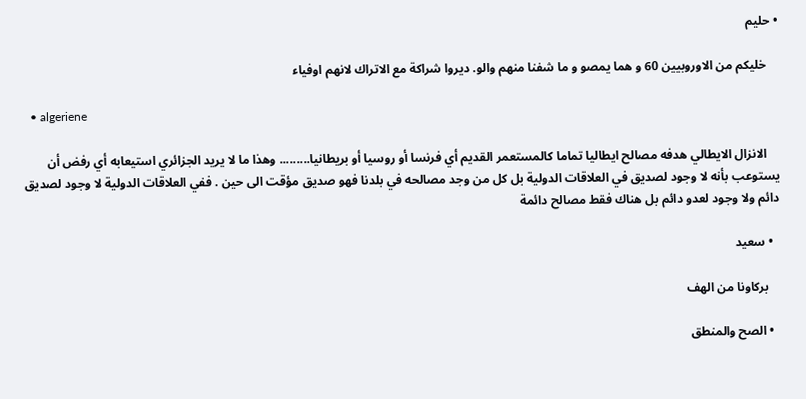• حليم

    خليكم من الاوروبيين 60 و هما يمصو و ما شفنا منهم والو. ديروا شراكة مع الاتراك لانهم اوفياء

  • algeriene

    الانزال الايطالي هدفه مصالح ايطاليا تماما كالمستعمر القديم أي فرنسا أو روسيا أو بريطانيا......... وهذا ما لا يريد الجزائري استيعابه أي رفض أن يستوعب بأنه لا وجود لصديق في العلاقات الدولية بل كل من وجد مصالحه في بلدنا فهو صديق مؤقت الى حين . ففي العلاقات الدولية لا وجود لصديق دائم ولا وجود لعدو دائم بل هناك فقط مصالح دائمة

  • سعيد

    بركاونا من الهف

  • الصح والمنطق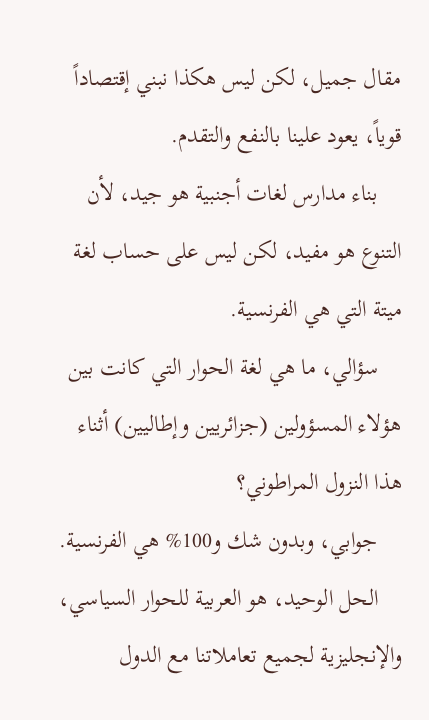مقال جميل، لكن ليس هكذا نبني إقتصاداً قوياً، يعود علينا بالنفع والتقدم.
    بناء مدارس لغات أجنبية هو جيد، لأن التنوع هو مفيد، لكن ليس على حساب لغة ميتة التي هي الفرنسية.
    سؤالي، ما هي لغة الحوار التي كانت بين هؤلاء المسؤولين (جزائريين وإطاليين) أثناء هذا النزول المراطوني؟
    جوابي، وبدون شك و100% هي الفرنسية.
    الحل الوحيد، هو العربية للحوار السياسي، والإنجليزية لجميع تعاملاتنا مع الدول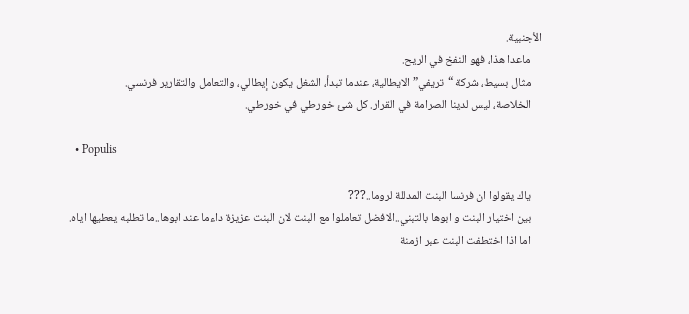الأجنبية.
    ماعدا هذا، فهو النفخ في الريح.
    مثال بسيط، شركة “تريفي” الايطالية، عندما تبدأ، الشغل يكون إيطالي، والتعامل والتقارير فرنسي.
    الخلاصة، ليس لدينا الصرامة في القرار. كل شئ خورطي في خورطي.

  • Populis

    ياك يقولوا ان فرنسا البنت المدللة لروما..???
    بين اختيار البنت و ابوها بالتبني..الافضل تعاملوا مع البنت لان البنت عزيزة داءما عند ابوها..ما تطلبه يعطيها اياه.
    اما اذا اختطفت البنت عبر ازمنة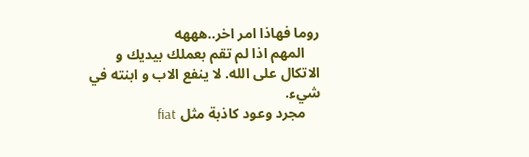روما فهاذا امر اخر..هههه
    المهم اذا لم تقم بعملك بيديك و الاتكال على الله. لا ينفع الاب و ابنته في شيء.
    مجرد وعود كاذبة مثل fiat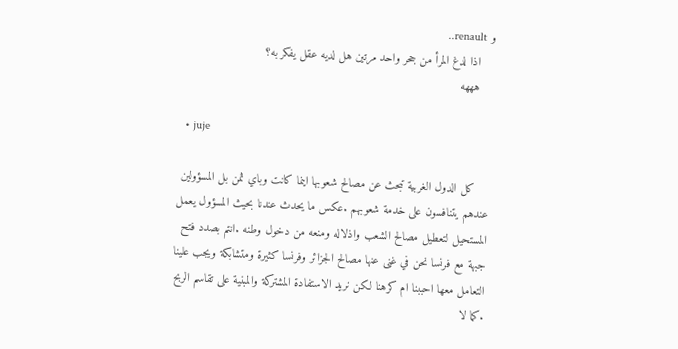و renault..
    اذا لدغ المرأ من جحر واحد مرتين هل لديه عقل يفكر به؟
    هههه

  • juje

    كل الدول الغربية تبحث عن مصالح شعوبها اينما كانت وباي ثمن بل المسؤولين عندهم يتنافسون على خدمة شعوبهم .عكس ما يحدث عندنا بحيث المسؤول يعمل المستحيل لتعطيل مصالح الشعب واذلاله ومنعه من دخول وطنه .انتم بصدد فتح جبهة مع فرنسا نحن في غنى عنها مصالح الجزائر وفرنسا كثيرة ومتشابكة ويجب علينا التعامل معها احببنا ام كرهنا لكن نريد الاستفادة المشتركة والمبنية على تقاسم الربح .كما لا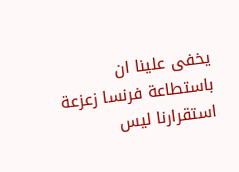يخفى علينا ان باستطاعة فرنسا زعزعة استقرارنا ليس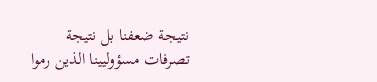نتيجة ضعفنا بل نتيجة تصرفات مسؤوليينا الذين رموا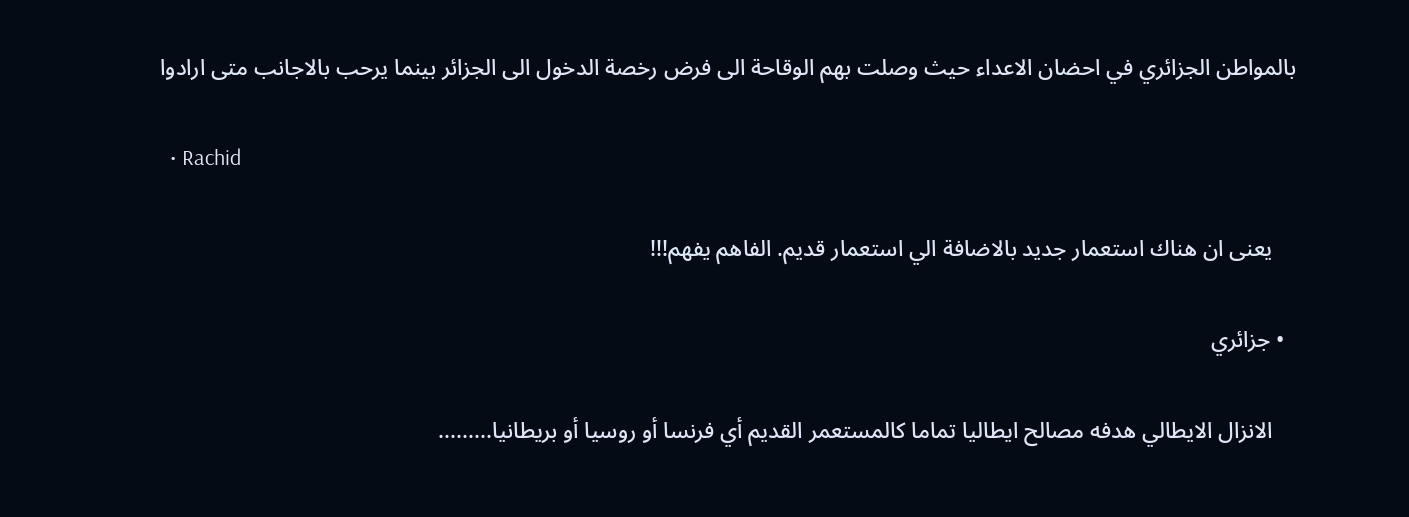بالمواطن الجزائري في احضان الاعداء حيث وصلت بهم الوقاحة الى فرض رخصة الدخول الى الجزائر بينما يرحب بالاجانب متى ارادوا

  • Rachid

    يعنى ان هناك استعمار جديد بالاضافة الي استعمار قديم. الفاهم يفهم!!!

  • جزائري

    الانزال الايطالي هدفه مصالح ايطاليا تماما كالمستعمر القديم أي فرنسا أو روسيا أو بريطانيا.........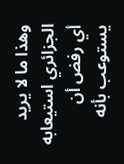وهذا ما لا يريد الجزائري استيعابه أي رفض أن يستوعب بأنه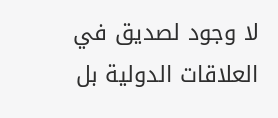لا وجود لصديق في العلاقات الدولية بل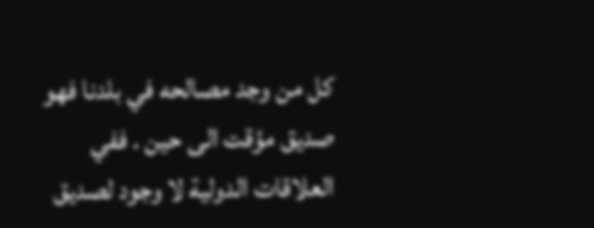كل من وجد مصالحه في بلدنا فهو صديق مؤقت الى حين . ففي العلاقات الدولية لا وجود لصديق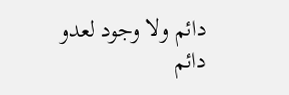دائم ولا وجود لعدو دائم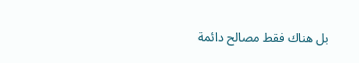بل هناك فقط مصالح دائمة